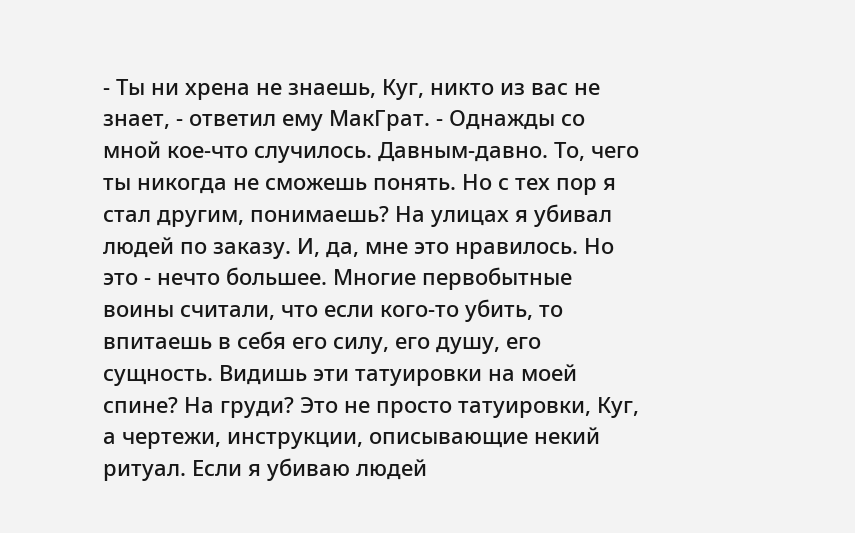- Ты ни хрена не знаешь, Куг, никто из вас не знает, - ответил ему МакГрат. - Однажды со мной кое-что случилось. Давным-давно. То, чего ты никогда не сможешь понять. Но с тех пор я стал другим, понимаешь? На улицах я убивал людей по заказу. И, да, мне это нравилось. Но это - нечто большее. Многие первобытные воины считали, что если кого-то убить, то впитаешь в себя его силу, его душу, его сущность. Видишь эти татуировки на моей спине? На груди? Это не просто татуировки, Куг, а чертежи, инструкции, описывающие некий ритуал. Если я убиваю людей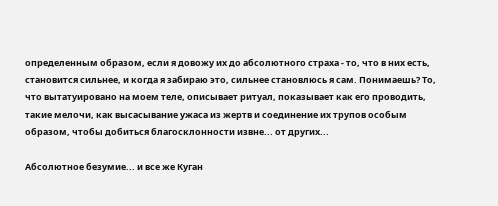определенным образом, если я довожу их до абсолютного страха - то, что в них есть, становится сильнее, и когда я забираю это, сильнее становлюсь я сам. Понимаешь? То, что вытатуировано на моем теле, описывает ритуал, показывает как его проводить, такие мелочи, как высасывание ужаса из жертв и соединение их трупов особым образом, чтобы добиться благосклонности извне... от других...

Абсолютное безумие... и все же Куган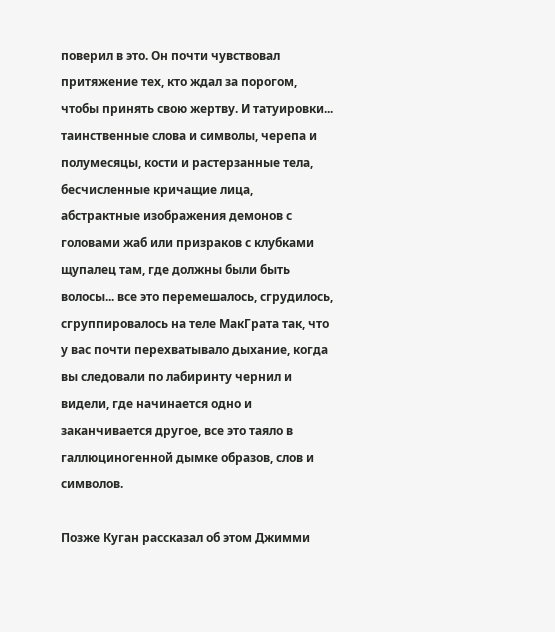поверил в это. Он почти чувствовал притяжение тех, кто ждал за порогом, чтобы принять свою жертву. И татуировки... таинственные слова и символы, черепа и полумесяцы, кости и растерзанные тела, бесчисленные кричащие лица, абстрактные изображения демонов с головами жаб или призраков с клубками щупалец там, где должны были быть волосы... все это перемешалось, сгрудилось, сгруппировалось на теле МакГрата так, что у вас почти перехватывало дыхание, когда вы следовали по лабиринту чернил и видели, где начинается одно и заканчивается другое, все это таяло в галлюциногенной дымке образов, слов и символов.

Позже Куган рассказал об этом Джимми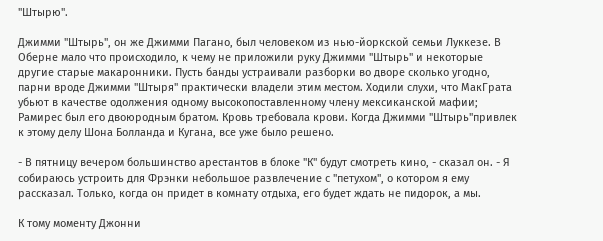"Штырю".

Джимми "Штырь", он же Джимми Пагано, был человеком из нью-йоркской семьи Луккезе. В Оберне мало что происходило, к чему не приложили руку Джимми "Штырь" и некоторые другие старые макаронники. Пусть банды устраивали разборки во дворе сколько угодно, парни вроде Джимми "Штыря" практически владели этим местом. Ходили слухи, что МакГрата убьют в качестве одолжения одному высокопоставленному члену мексиканской мафии; Рамирес был его двоюродным братом. Кровь требовала крови. Когда Джимми "Штырь"привлек к этому делу Шона Болланда и Кугана, все уже было решено.

- В пятницу вечером большинство арестантов в блоке "К" будут смотреть кино, - сказал он. - Я собираюсь устроить для Фрэнки небольшое развлечение с "петухом", о котором я ему рассказал. Только, когда он придет в комнату отдыха, его будет ждать не пидорок, а мы.

К тому моменту Джонни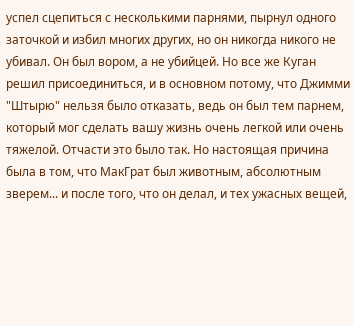успел сцепиться с несколькими парнями, пырнул одного заточкой и избил многих других, но он никогда никого не убивал. Он был вором, а не убийцей. Но все же Куган решил присоединиться, и в основном потому, что Джимми "Штырю" нельзя было отказать, ведь он был тем парнем, который мог сделать вашу жизнь очень легкой или очень тяжелой. Отчасти это было так. Но настоящая причина была в том, что МакГрат был животным, абсолютным зверем... и после того, что он делал, и тех ужасных вещей,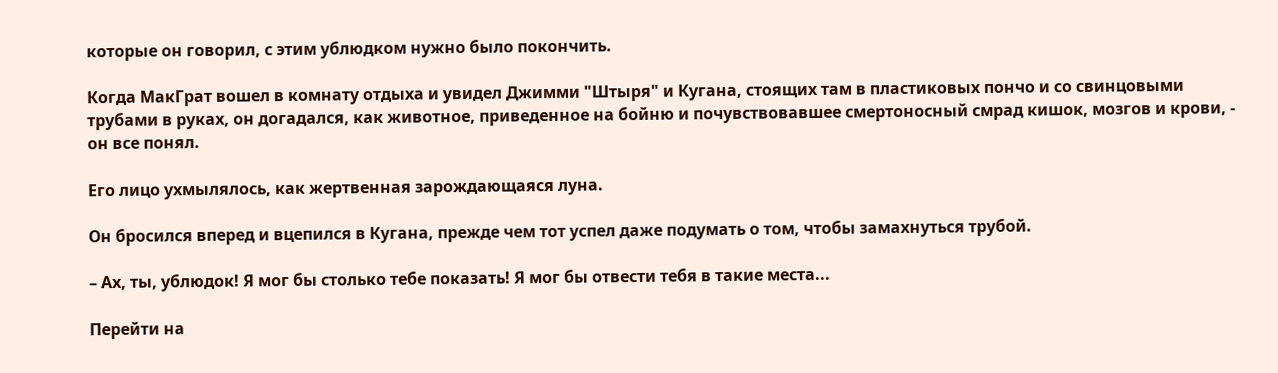которые он говорил, с этим ублюдком нужно было покончить.

Когда МакГрат вошел в комнату отдыха и увидел Джимми "Штыря" и Кугана, стоящих там в пластиковых пончо и со свинцовыми трубами в руках, он догадался, как животное, приведенное на бойню и почувствовавшее смертоносный смрад кишок, мозгов и крови, - он все понял.

Его лицо ухмылялось, как жертвенная зарождающаяся луна.

Он бросился вперед и вцепился в Кугана, прежде чем тот успел даже подумать о том, чтобы замахнуться трубой.

– Ах, ты, ублюдок! Я мог бы столько тебе показать! Я мог бы отвести тебя в такие места...

Перейти на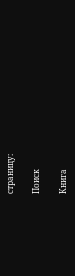страницу:

Поиск

Книга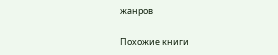жанров

Похожие книги